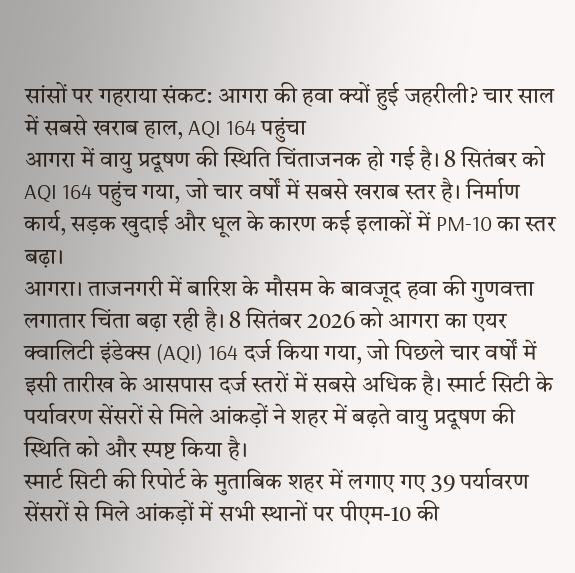सांसों पर गहराया संकट: आगरा की हवा क्यों हुई जहरीली? चार साल में सबसे खराब हाल, AQI 164 पहुंचा
आगरा में वायु प्रदूषण की स्थिति चिंताजनक हो गई है। 8 सितंबर को AQI 164 पहुंच गया, जो चार वर्षों में सबसे खराब स्तर है। निर्माण कार्य, सड़क खुदाई और धूल के कारण कई इलाकों में PM-10 का स्तर बढ़ा।
आगरा। ताजनगरी में बारिश के मौसम के बावजूद हवा की गुणवत्ता लगातार चिंता बढ़ा रही है। 8 सितंबर 2026 को आगरा का एयर क्वालिटी इंडेक्स (AQI) 164 दर्ज किया गया, जो पिछले चार वर्षों में इसी तारीख के आसपास दर्ज स्तरों में सबसे अधिक है। स्मार्ट सिटी के पर्यावरण सेंसरों से मिले आंकड़ों ने शहर में बढ़ते वायु प्रदूषण की स्थिति को और स्पष्ट किया है।
स्मार्ट सिटी की रिपोर्ट के मुताबिक शहर में लगाए गए 39 पर्यावरण सेंसरों से मिले आंकड़ों में सभी स्थानों पर पीएम-10 की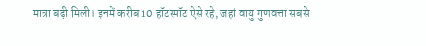मात्रा बढ़ी मिली। इनमें करीब 10 हॉटस्पॉट ऐसे रहे, जहां वायु गुणवत्ता सबसे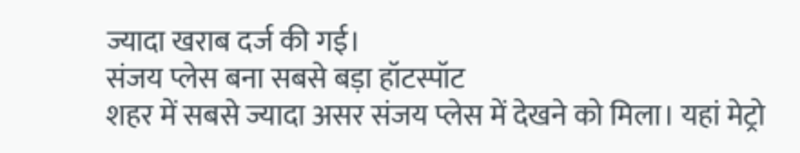ज्यादा खराब दर्ज की गई।
संजय प्लेस बना सबसे बड़ा हॉटस्पॉट
शहर में सबसे ज्यादा असर संजय प्लेस में देखने को मिला। यहां मेट्रो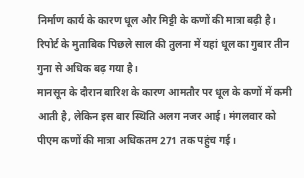निर्माण कार्य के कारण धूल और मिट्टी के कणों की मात्रा बढ़ी है। रिपोर्ट के मुताबिक पिछले साल की तुलना में यहां धूल का गुबार तीन गुना से अधिक बढ़ गया है।
मानसून के दौरान बारिश के कारण आमतौर पर धूल के कणों में कमी आती है, लेकिन इस बार स्थिति अलग नजर आई। मंगलवार को पीएम कणों की मात्रा अधिकतम 271 तक पहुंच गई।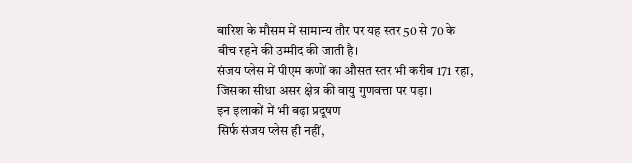बारिश के मौसम में सामान्य तौर पर यह स्तर 50 से 70 के बीच रहने की उम्मीद की जाती है।
संजय प्लेस में पीएम कणों का औसत स्तर भी करीब 171 रहा, जिसका सीधा असर क्षेत्र की वायु गुणवत्ता पर पड़ा।
इन इलाकों में भी बढ़ा प्रदूषण
सिर्फ संजय प्लेस ही नहीं,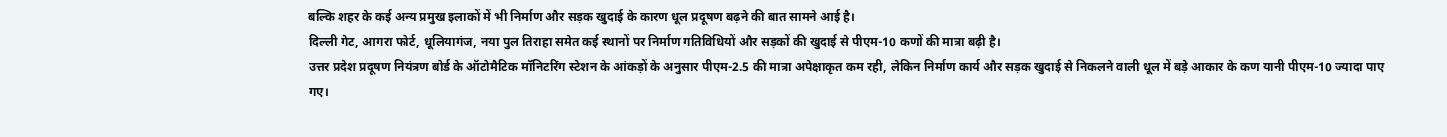बल्कि शहर के कई अन्य प्रमुख इलाकों में भी निर्माण और सड़क खुदाई के कारण धूल प्रदूषण बढ़ने की बात सामने आई है।
दिल्ली गेट, आगरा फोर्ट, धूलियागंज, नया पुल तिराहा समेत कई स्थानों पर निर्माण गतिविधियों और सड़कों की खुदाई से पीएम-10 कणों की मात्रा बढ़ी है।
उत्तर प्रदेश प्रदूषण नियंत्रण बोर्ड के ऑटोमैटिक मॉनिटरिंग स्टेशन के आंकड़ों के अनुसार पीएम-2.5 की मात्रा अपेक्षाकृत कम रही, लेकिन निर्माण कार्य और सड़क खुदाई से निकलने वाली धूल में बड़े आकार के कण यानी पीएम-10 ज्यादा पाए गए।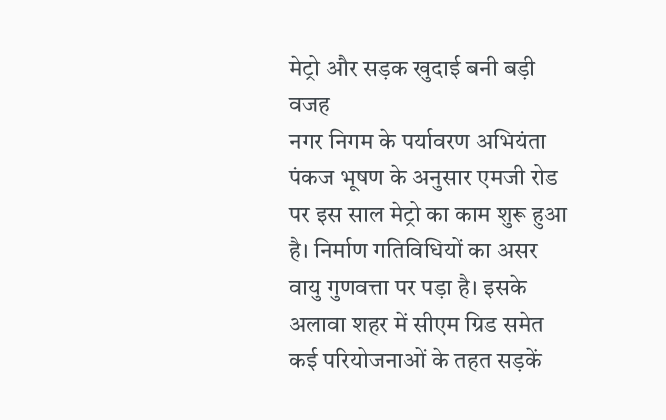मेट्रो और सड़क खुदाई बनी बड़ी वजह
नगर निगम के पर्यावरण अभियंता पंकज भूषण के अनुसार एमजी रोड पर इस साल मेट्रो का काम शुरू हुआ है। निर्माण गतिविधियों का असर वायु गुणवत्ता पर पड़ा है। इसके अलावा शहर में सीएम ग्रिड समेत कई परियोजनाओं के तहत सड़कें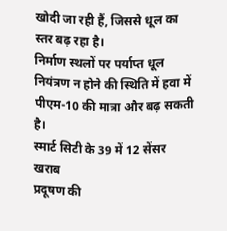खोदी जा रही हैं, जिससे धूल का स्तर बढ़ रहा है।
निर्माण स्थलों पर पर्याप्त धूल नियंत्रण न होने की स्थिति में हवा में पीएम-10 की मात्रा और बढ़ सकती है।
स्मार्ट सिटी के 39 में 12 सेंसर खराब
प्रदूषण की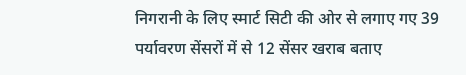निगरानी के लिए स्मार्ट सिटी की ओर से लगाए गए 39 पर्यावरण सेंसरों में से 12 सेंसर खराब बताए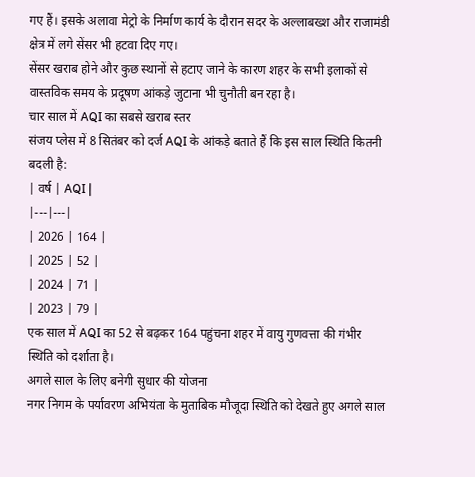गए हैं। इसके अलावा मेट्रो के निर्माण कार्य के दौरान सदर के अल्लाबख्श और राजामंडी क्षेत्र में लगे सेंसर भी हटवा दिए गए।
सेंसर खराब होने और कुछ स्थानों से हटाए जाने के कारण शहर के सभी इलाकों से वास्तविक समय के प्रदूषण आंकड़े जुटाना भी चुनौती बन रहा है।
चार साल में AQI का सबसे खराब स्तर
संजय प्लेस में 8 सितंबर को दर्ज AQI के आंकड़े बताते हैं कि इस साल स्थिति कितनी बदली है:
| वर्ष | AQI |
|---|---|
| 2026 | 164 |
| 2025 | 52 |
| 2024 | 71 |
| 2023 | 79 |
एक साल में AQI का 52 से बढ़कर 164 पहुंचना शहर में वायु गुणवत्ता की गंभीर स्थिति को दर्शाता है।
अगले साल के लिए बनेगी सुधार की योजना
नगर निगम के पर्यावरण अभियंता के मुताबिक मौजूदा स्थिति को देखते हुए अगले साल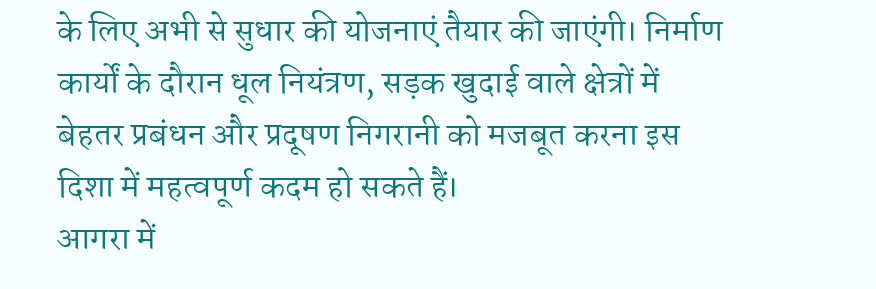के लिए अभी से सुधार की योजनाएं तैयार की जाएंगी। निर्माण कार्यों के दौरान धूल नियंत्रण, सड़क खुदाई वाले क्षेत्रों में बेहतर प्रबंधन और प्रदूषण निगरानी को मजबूत करना इस दिशा में महत्वपूर्ण कदम हो सकते हैं।
आगरा में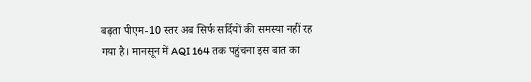बढ़ता पीएम-10 स्तर अब सिर्फ सर्दियों की समस्या नहीं रह गया है। मानसून में AQI 164 तक पहुंचना इस बात का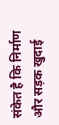संकेत है कि निर्माण और सड़क खुदाई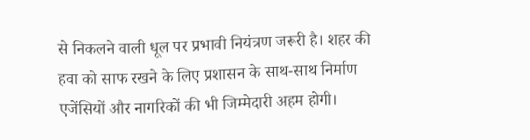से निकलने वाली धूल पर प्रभावी नियंत्रण जरूरी है। शहर की हवा को साफ रखने के लिए प्रशासन के साथ-साथ निर्माण एजेंसियों और नागरिकों की भी जिम्मेदारी अहम होगी।